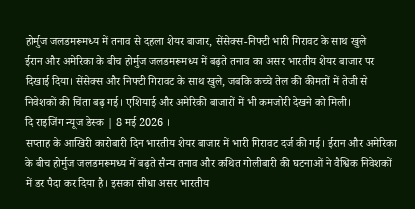होर्मुज जलडमरूमध्य में तनाव से दहला शेयर बाजार, सेंसेक्स-निफ्टी भारी गिरावट के साथ खुले
ईरान और अमेरिका के बीच होर्मुज जलडमरूमध्य में बढ़ते तनाव का असर भारतीय शेयर बाजार पर दिखाई दिया। सेंसेक्स और निफ्टी गिरावट के साथ खुले, जबकि कच्चे तेल की कीमतों में तेजी से निवेशकों की चिंता बढ़ गई। एशियाई और अमेरिकी बाजारों में भी कमजोरी देखने को मिली।
दि राइजिंग न्यूज डेस्क | 8 मई 2026 ।
सप्ताह के आखिरी कारोबारी दिन भारतीय शेयर बाजार में भारी गिरावट दर्ज की गई। ईरान और अमेरिका के बीच होर्मुज जलडमरूमध्य में बढ़ते सैन्य तनाव और कथित गोलीबारी की घटनाओं ने वैश्विक निवेशकों में डर पैदा कर दिया है। इसका सीधा असर भारतीय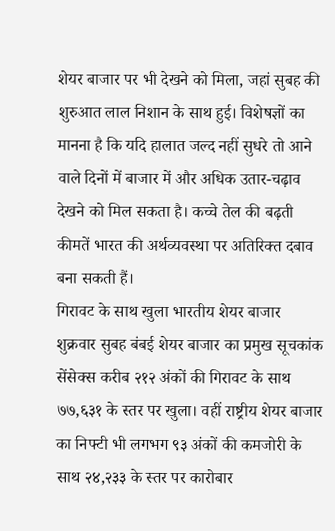शेयर बाजार पर भी देखने को मिला, जहां सुबह की शुरुआत लाल निशान के साथ हुई। विशेषज्ञों का मानना है कि यदि हालात जल्द नहीं सुधरे तो आने वाले दिनों में बाजार में और अधिक उतार-चढ़ाव देखने को मिल सकता है। कच्चे तेल की बढ़ती कीमतें भारत की अर्थव्यवस्था पर अतिरिक्त दबाव बना सकती हैं।
गिरावट के साथ खुला भारतीय शेयर बाजार
शुक्रवार सुबह बंबई शेयर बाजार का प्रमुख सूचकांक सेंसेक्स करीब २१२ अंकों की गिरावट के साथ ७७,६३१ के स्तर पर खुला। वहीं राष्ट्रीय शेयर बाजार का निफ्टी भी लगभग ९३ अंकों की कमजोरी के साथ २४,२३३ के स्तर पर कारोबार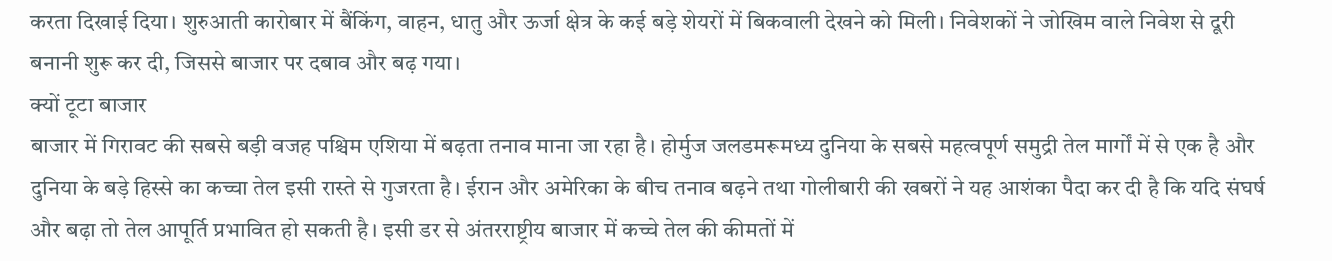करता दिखाई दिया। शुरुआती कारोबार में बैंकिंग, वाहन, धातु और ऊर्जा क्षेत्र के कई बड़े शेयरों में बिकवाली देखने को मिली। निवेशकों ने जोखिम वाले निवेश से दूरी बनानी शुरू कर दी, जिससे बाजार पर दबाव और बढ़ गया।
क्यों टूटा बाजार
बाजार में गिरावट की सबसे बड़ी वजह पश्चिम एशिया में बढ़ता तनाव माना जा रहा है। होर्मुज जलडमरूमध्य दुनिया के सबसे महत्वपूर्ण समुद्री तेल मार्गों में से एक है और दुनिया के बड़े हिस्से का कच्चा तेल इसी रास्ते से गुजरता है। ईरान और अमेरिका के बीच तनाव बढ़ने तथा गोलीबारी की खबरों ने यह आशंका पैदा कर दी है कि यदि संघर्ष और बढ़ा तो तेल आपूर्ति प्रभावित हो सकती है। इसी डर से अंतरराष्ट्रीय बाजार में कच्चे तेल की कीमतों में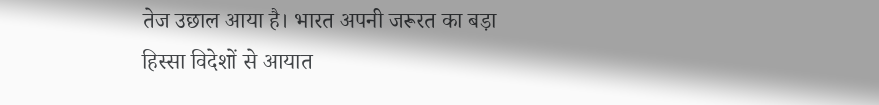तेज उछाल आया है। भारत अपनी जरूरत का बड़ा हिस्सा विदेशों से आयात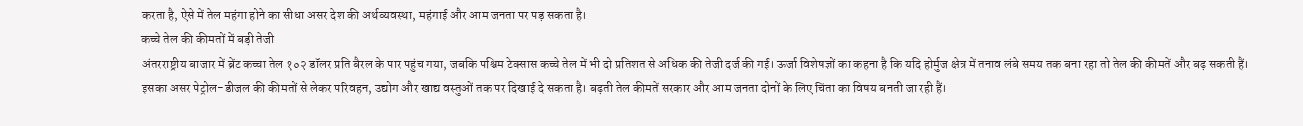करता है, ऐसे में तेल महंगा होने का सीधा असर देश की अर्थव्यवस्था, महंगाई और आम जनता पर पड़ सकता है।
कच्चे तेल की कीमतों में बड़ी तेजी
अंतरराष्ट्रीय बाजार में ब्रेंट कच्चा तेल १०२ डॉलर प्रति बैरल के पार पहुंच गया, जबकि पश्चिम टेक्सास कच्चे तेल में भी दो प्रतिशत से अधिक की तेजी दर्ज की गई। ऊर्जा विशेषज्ञों का कहना है कि यदि होर्मुज क्षेत्र में तनाव लंबे समय तक बना रहा तो तेल की कीमतें और बढ़ सकती हैं। इसका असर पेट्रोल-डीजल की कीमतों से लेकर परिवहन, उद्योग और खाद्य वस्तुओं तक पर दिखाई दे सकता है। बढ़ती तेल कीमतें सरकार और आम जनता दोनों के लिए चिंता का विषय बनती जा रही हैं।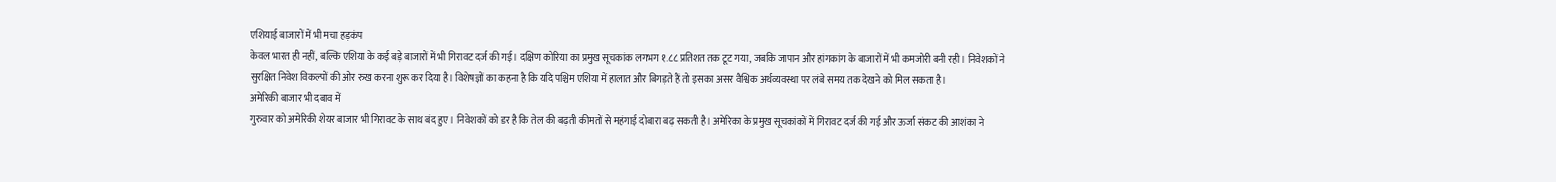एशियाई बाजारों में भी मचा हड़कंप
केवल भारत ही नहीं, बल्कि एशिया के कई बड़े बाजारों में भी गिरावट दर्ज की गई। दक्षिण कोरिया का प्रमुख सूचकांक लगभग १.८८ प्रतिशत तक टूट गया, जबकि जापान और हांगकांग के बाजारों में भी कमजोरी बनी रही। निवेशकों ने सुरक्षित निवेश विकल्पों की ओर रुख करना शुरू कर दिया है। विशेषज्ञों का कहना है कि यदि पश्चिम एशिया में हालात और बिगड़ते हैं तो इसका असर वैश्विक अर्थव्यवस्था पर लंबे समय तक देखने को मिल सकता है।
अमेरिकी बाजार भी दबाव में
गुरुवार को अमेरिकी शेयर बाजार भी गिरावट के साथ बंद हुए। निवेशकों को डर है कि तेल की बढ़ती कीमतों से महंगाई दोबारा बढ़ सकती है। अमेरिका के प्रमुख सूचकांकों में गिरावट दर्ज की गई और ऊर्जा संकट की आशंका ने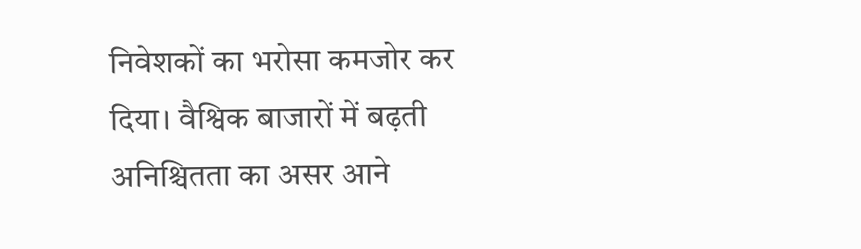निवेशकों का भरोसा कमजोर कर दिया। वैश्विक बाजारों में बढ़ती अनिश्चितता का असर आने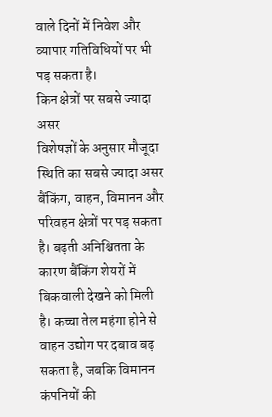वाले दिनों में निवेश और व्यापार गतिविधियों पर भी पड़ सकता है।
किन क्षेत्रों पर सबसे ज्यादा असर
विशेषज्ञों के अनुसार मौजूदा स्थिति का सबसे ज्यादा असर बैंकिंग, वाहन, विमानन और परिवहन क्षेत्रों पर पड़ सकता है। बढ़ती अनिश्चितता के कारण बैंकिंग शेयरों में बिकवाली देखने को मिली है। कच्चा तेल महंगा होने से वाहन उद्योग पर दबाव बढ़ सकता है, जबकि विमानन कंपनियों की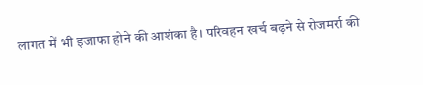लागत में भी इजाफा होने की आशंका है। परिवहन खर्च बढ़ने से रोजमर्रा की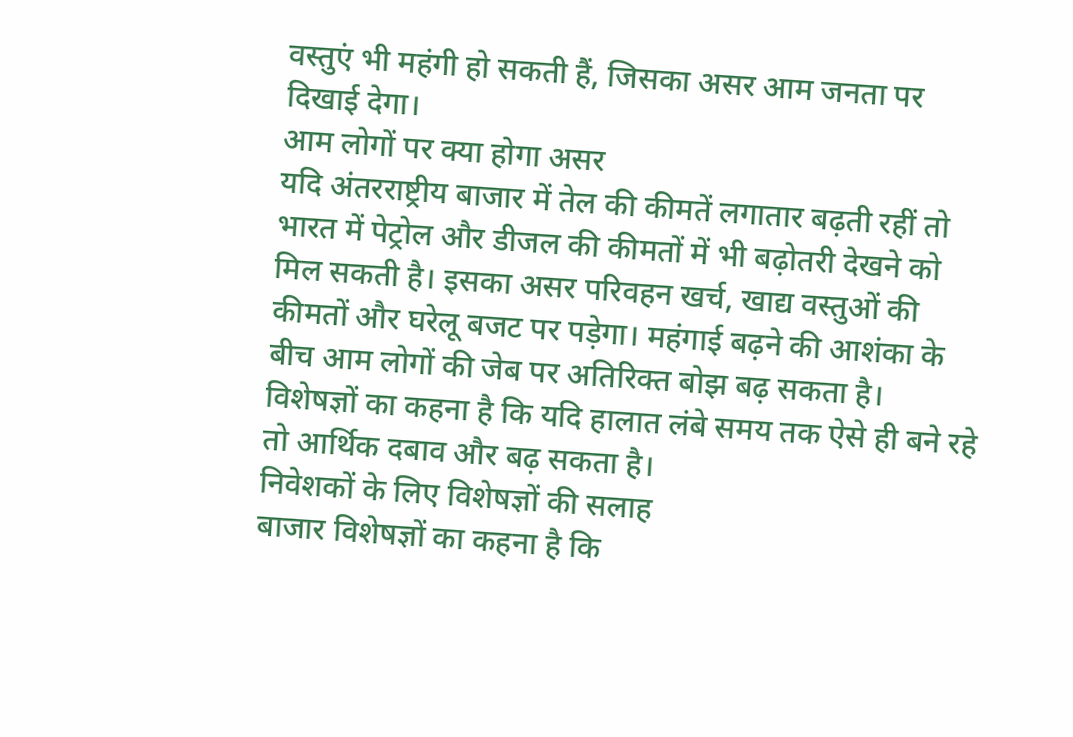वस्तुएं भी महंगी हो सकती हैं, जिसका असर आम जनता पर दिखाई देगा।
आम लोगों पर क्या होगा असर
यदि अंतरराष्ट्रीय बाजार में तेल की कीमतें लगातार बढ़ती रहीं तो भारत में पेट्रोल और डीजल की कीमतों में भी बढ़ोतरी देखने को मिल सकती है। इसका असर परिवहन खर्च, खाद्य वस्तुओं की कीमतों और घरेलू बजट पर पड़ेगा। महंगाई बढ़ने की आशंका के बीच आम लोगों की जेब पर अतिरिक्त बोझ बढ़ सकता है। विशेषज्ञों का कहना है कि यदि हालात लंबे समय तक ऐसे ही बने रहे तो आर्थिक दबाव और बढ़ सकता है।
निवेशकों के लिए विशेषज्ञों की सलाह
बाजार विशेषज्ञों का कहना है कि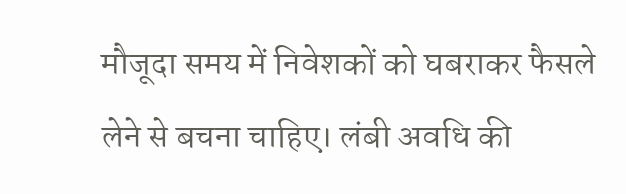मौजूदा समय में निवेशकों को घबराकर फैसले लेने से बचना चाहिए। लंबी अवधि की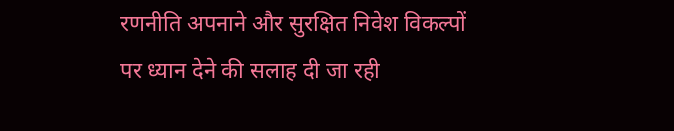रणनीति अपनाने और सुरक्षित निवेश विकल्पों पर ध्यान देने की सलाह दी जा रही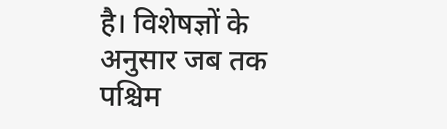है। विशेषज्ञों के अनुसार जब तक पश्चिम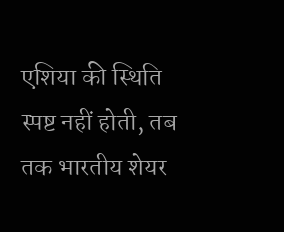एशिया की स्थिति स्पष्ट नहीं होती, तब तक भारतीय शेयर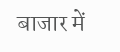बाजार में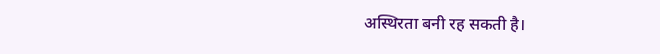अस्थिरता बनी रह सकती है।